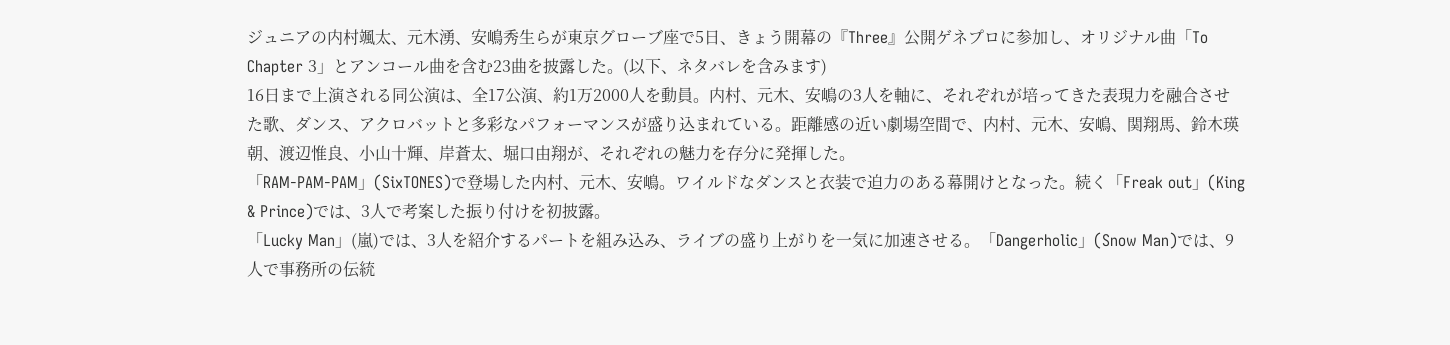ジュニアの内村颯太、元木湧、安嶋秀生らが東京グローブ座で5日、きょう開幕の『Three』公開ゲネプロに参加し、オリジナル曲「To Chapter 3」とアンコール曲を含む23曲を披露した。(以下、ネタバレを含みます)
16日まで上演される同公演は、全17公演、約1万2000人を動員。内村、元木、安嶋の3人を軸に、それぞれが培ってきた表現力を融合させた歌、ダンス、アクロバットと多彩なパフォーマンスが盛り込まれている。距離感の近い劇場空間で、内村、元木、安嶋、関翔馬、鈴木瑛朝、渡辺惟良、小山十輝、岸蒼太、堀口由翔が、それぞれの魅力を存分に発揮した。
「RAM-PAM-PAM」(SixTONES)で登場した内村、元木、安嶋。ワイルドなダンスと衣装で迫力のある幕開けとなった。続く「Freak out」(King & Prince)では、3人で考案した振り付けを初披露。
「Lucky Man」(嵐)では、3人を紹介するパートを組み込み、ライブの盛り上がりを一気に加速させる。「Dangerholic」(Snow Man)では、9人で事務所の伝統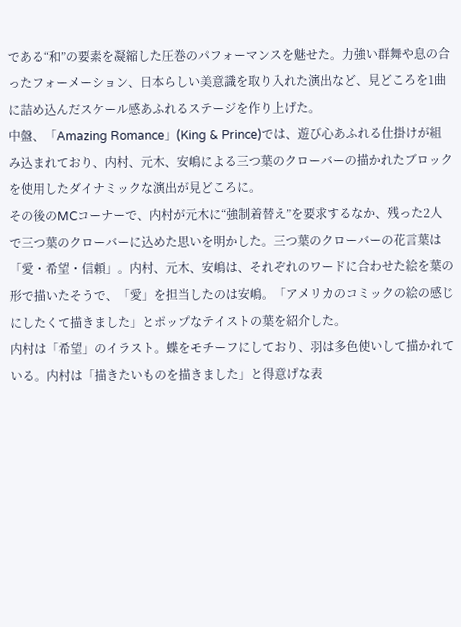である“和”の要素を凝縮した圧巻のパフォーマンスを魅せた。力強い群舞や息の合ったフォーメーション、日本らしい美意識を取り入れた演出など、見どころを1曲に詰め込んだスケール感あふれるステージを作り上げた。
中盤、「Amazing Romance」(King & Prince)では、遊び心あふれる仕掛けが組み込まれており、内村、元木、安嶋による三つ葉のクローバーの描かれたブロックを使用したダイナミックな演出が見どころに。
その後のMCコーナーで、内村が元木に“強制着替え”を要求するなか、残った2人で三つ葉のクローバーに込めた思いを明かした。三つ葉のクローバーの花言葉は「愛・希望・信頼」。内村、元木、安嶋は、それぞれのワードに合わせた絵を葉の形で描いたそうで、「愛」を担当したのは安嶋。「アメリカのコミックの絵の感じにしたくて描きました」とポップなテイストの葉を紹介した。
内村は「希望」のイラスト。蝶をモチーフにしており、羽は多色使いして描かれている。内村は「描きたいものを描きました」と得意げな表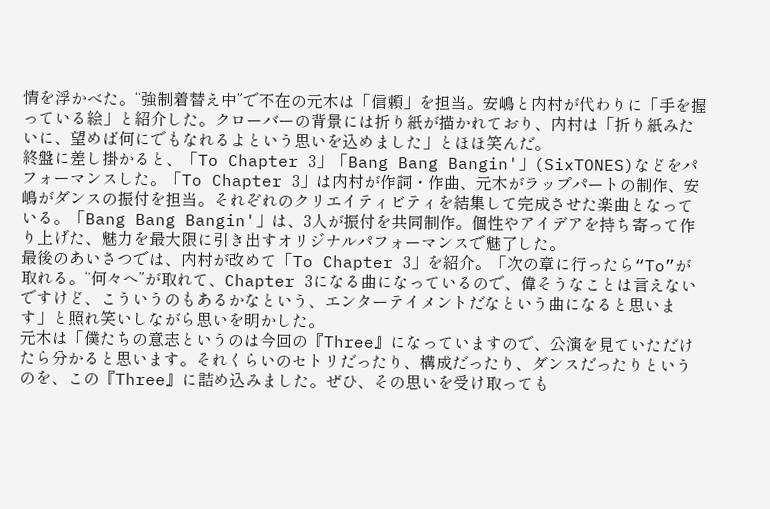情を浮かべた。“強制着替え中”で不在の元木は「信頼」を担当。安嶋と内村が代わりに「手を握っている絵」と紹介した。クローバーの背景には折り紙が描かれており、内村は「折り紙みたいに、望めば何にでもなれるよという思いを込めました」とほほ笑んだ。
終盤に差し掛かると、「To Chapter 3」「Bang Bang Bangin'」(SixTONES)などをパフォーマンスした。「To Chapter 3」は内村が作詞・作曲、元木がラップパートの制作、安嶋がダンスの振付を担当。それぞれのクリエイティビティを結集して完成させた楽曲となっている。「Bang Bang Bangin'」は、3人が振付を共同制作。個性やアイデアを持ち寄って作り上げた、魅力を最大限に引き出すオリジナルパフォーマンスで魅了した。
最後のあいさつでは、内村が改めて「To Chapter 3」を紹介。「次の章に行ったら“To”が取れる。“何々へ”が取れて、Chapter 3になる曲になっているので、偉そうなことは言えないですけど、こういうのもあるかなという、エンターテイメントだなという曲になると思います」と照れ笑いしながら思いを明かした。
元木は「僕たちの意志というのは今回の『Three』になっていますので、公演を見ていただけたら分かると思います。それくらいのセトリだったり、構成だったり、ダンスだったりというのを、この『Three』に詰め込みました。ぜひ、その思いを受け取っても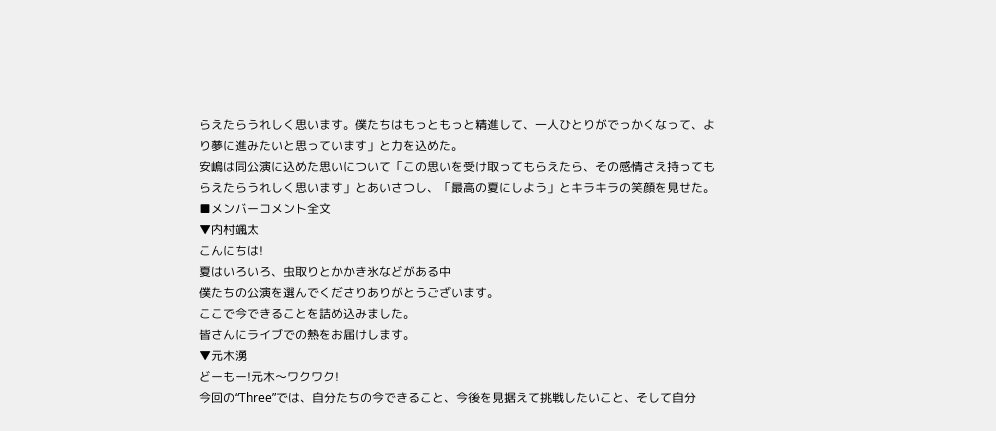らえたらうれしく思います。僕たちはもっともっと精進して、一人ひとりがでっかくなって、より夢に進みたいと思っています」と力を込めた。
安嶋は同公演に込めた思いについて「この思いを受け取ってもらえたら、その感情さえ持ってもらえたらうれしく思います」とあいさつし、「最高の夏にしよう」とキラキラの笑顔を見せた。
■メンバーコメント全文
▼内村颯太
こんにちは!
夏はいろいろ、虫取りとかかき氷などがある中
僕たちの公演を選んでくださりありがとうございます。
ここで今できることを詰め込みました。
皆さんにライブでの熱をお届けします。
▼元木湧
どーもー!元木〜ワクワク!
今回の“Three”では、自分たちの今できること、今後を見据えて挑戦したいこと、そして自分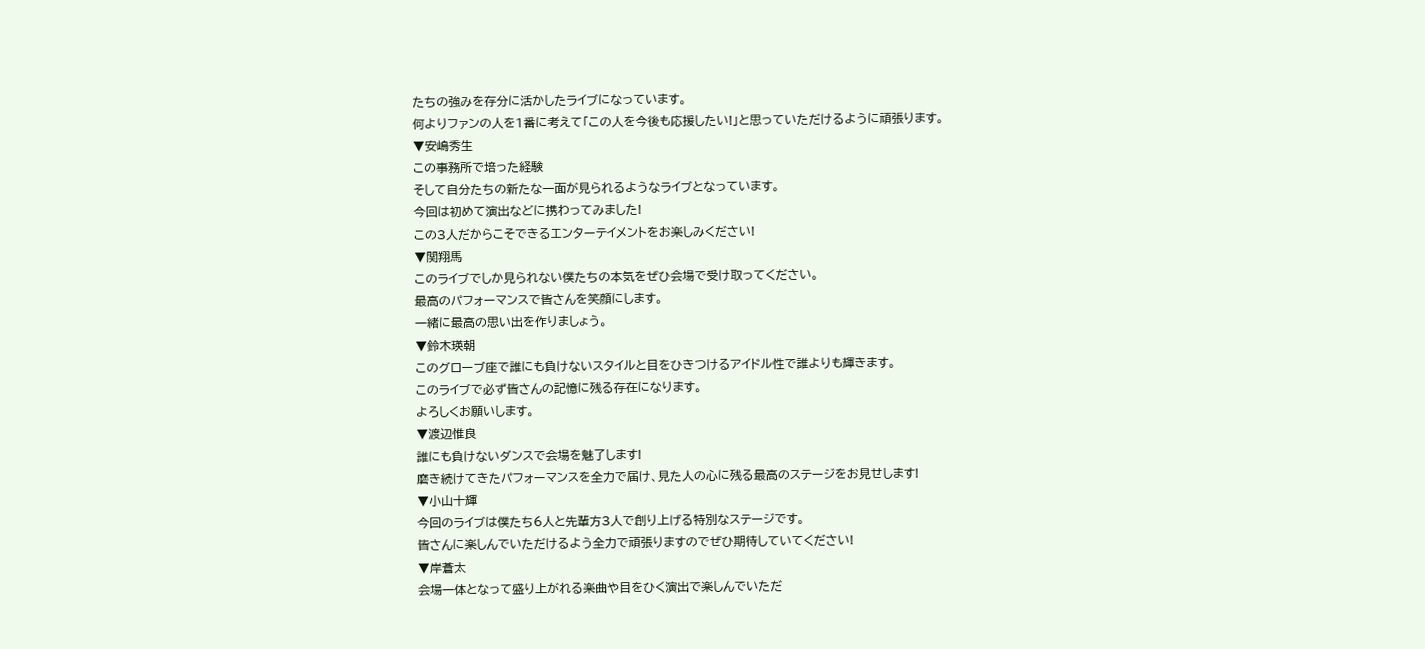たちの強みを存分に活かしたライブになっています。
何よりファンの人を1番に考えて「この人を今後も応援したい!」と思っていただけるように頑張ります。
▼安嶋秀生
この事務所で培った経験
そして自分たちの新たな一面が見られるようなライブとなっています。
今回は初めて演出などに携わってみました!
この3人だからこそできるエンターテイメントをお楽しみください!
▼関翔馬
このライブでしか見られない僕たちの本気をぜひ会場で受け取ってください。
最高のパフォーマンスで皆さんを笑顔にします。
一緒に最高の思い出を作りましょう。
▼鈴木瑛朝
このグローブ座で誰にも負けないスタイルと目をひきつけるアイドル性で誰よりも輝きます。
このライブで必ず皆さんの記憶に残る存在になります。
よろしくお願いします。
▼渡辺惟良
誰にも負けないダンスで会場を魅了します!
磨き続けてきたパフォーマンスを全力で届け、見た人の心に残る最高のステージをお見せします!
▼小山十輝
今回のライブは僕たち6人と先輩方3人で創り上げる特別なステージです。
皆さんに楽しんでいただけるよう全力で頑張りますのでぜひ期待していてください!
▼岸蒼太
会場一体となって盛り上がれる楽曲や目をひく演出で楽しんでいただ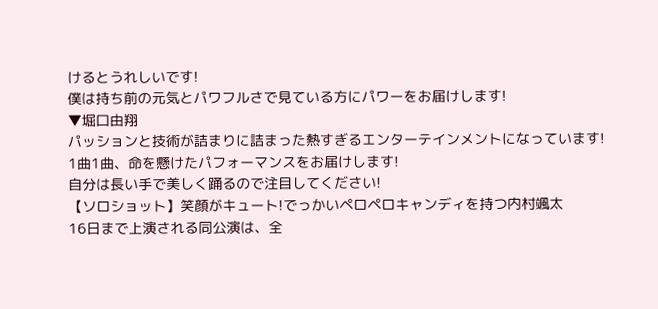けるとうれしいです!
僕は持ち前の元気とパワフルさで見ている方にパワーをお届けします!
▼堀口由翔
パッションと技術が詰まりに詰まった熱すぎるエンターテインメントになっています!
1曲1曲、命を懸けたパフォーマンスをお届けします!
自分は長い手で美しく踊るので注目してください!
【ソロショット】笑顔がキュート!でっかいペロペロキャンディを持つ内村颯太
16日まで上演される同公演は、全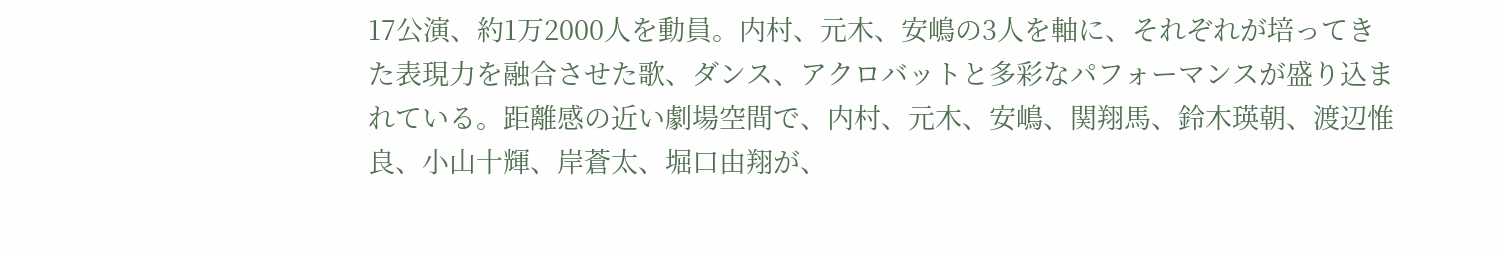17公演、約1万2000人を動員。内村、元木、安嶋の3人を軸に、それぞれが培ってきた表現力を融合させた歌、ダンス、アクロバットと多彩なパフォーマンスが盛り込まれている。距離感の近い劇場空間で、内村、元木、安嶋、関翔馬、鈴木瑛朝、渡辺惟良、小山十輝、岸蒼太、堀口由翔が、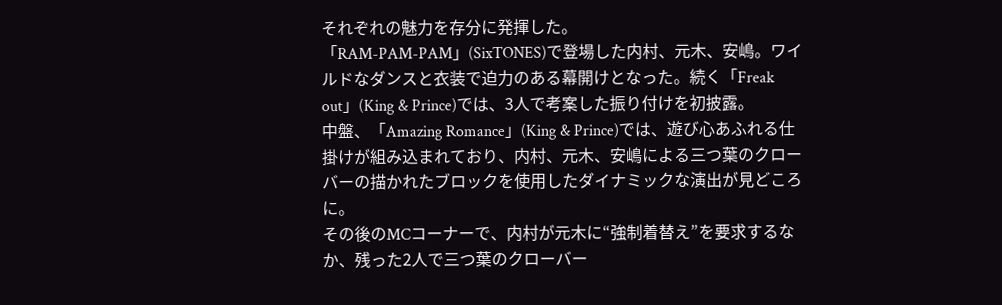それぞれの魅力を存分に発揮した。
「RAM-PAM-PAM」(SixTONES)で登場した内村、元木、安嶋。ワイルドなダンスと衣装で迫力のある幕開けとなった。続く「Freak out」(King & Prince)では、3人で考案した振り付けを初披露。
中盤、「Amazing Romance」(King & Prince)では、遊び心あふれる仕掛けが組み込まれており、内村、元木、安嶋による三つ葉のクローバーの描かれたブロックを使用したダイナミックな演出が見どころに。
その後のMCコーナーで、内村が元木に“強制着替え”を要求するなか、残った2人で三つ葉のクローバー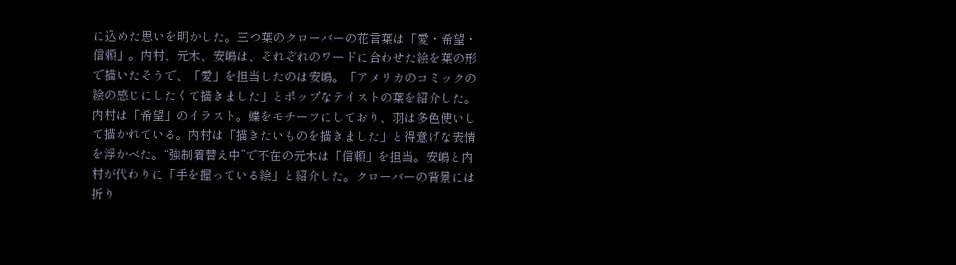に込めた思いを明かした。三つ葉のクローバーの花言葉は「愛・希望・信頼」。内村、元木、安嶋は、それぞれのワードに合わせた絵を葉の形で描いたそうで、「愛」を担当したのは安嶋。「アメリカのコミックの絵の感じにしたくて描きました」とポップなテイストの葉を紹介した。
内村は「希望」のイラスト。蝶をモチーフにしており、羽は多色使いして描かれている。内村は「描きたいものを描きました」と得意げな表情を浮かべた。“強制着替え中”で不在の元木は「信頼」を担当。安嶋と内村が代わりに「手を握っている絵」と紹介した。クローバーの背景には折り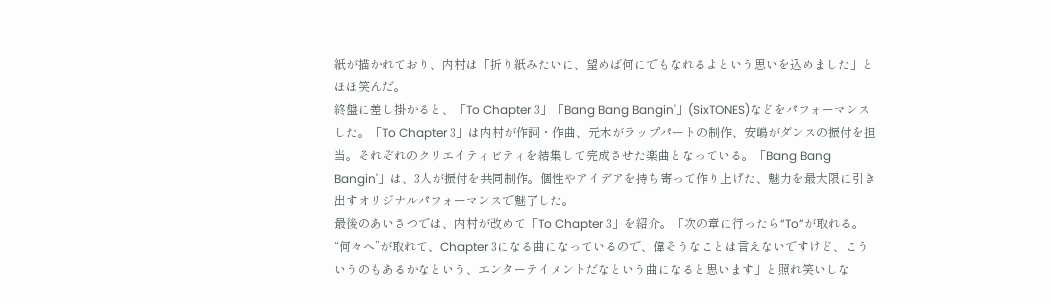紙が描かれており、内村は「折り紙みたいに、望めば何にでもなれるよという思いを込めました」とほほ笑んだ。
終盤に差し掛かると、「To Chapter 3」「Bang Bang Bangin'」(SixTONES)などをパフォーマンスした。「To Chapter 3」は内村が作詞・作曲、元木がラップパートの制作、安嶋がダンスの振付を担当。それぞれのクリエイティビティを結集して完成させた楽曲となっている。「Bang Bang Bangin'」は、3人が振付を共同制作。個性やアイデアを持ち寄って作り上げた、魅力を最大限に引き出すオリジナルパフォーマンスで魅了した。
最後のあいさつでは、内村が改めて「To Chapter 3」を紹介。「次の章に行ったら“To”が取れる。“何々へ”が取れて、Chapter 3になる曲になっているので、偉そうなことは言えないですけど、こういうのもあるかなという、エンターテイメントだなという曲になると思います」と照れ笑いしな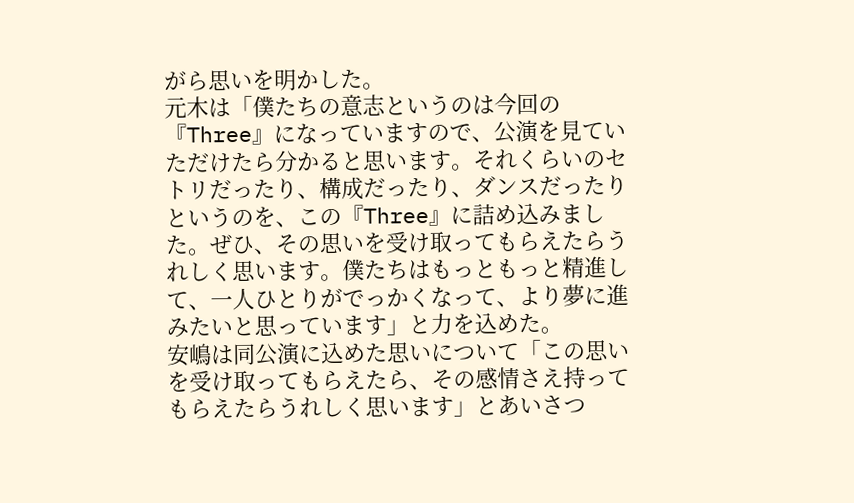がら思いを明かした。
元木は「僕たちの意志というのは今回の『Three』になっていますので、公演を見ていただけたら分かると思います。それくらいのセトリだったり、構成だったり、ダンスだったりというのを、この『Three』に詰め込みました。ぜひ、その思いを受け取ってもらえたらうれしく思います。僕たちはもっともっと精進して、一人ひとりがでっかくなって、より夢に進みたいと思っています」と力を込めた。
安嶋は同公演に込めた思いについて「この思いを受け取ってもらえたら、その感情さえ持ってもらえたらうれしく思います」とあいさつ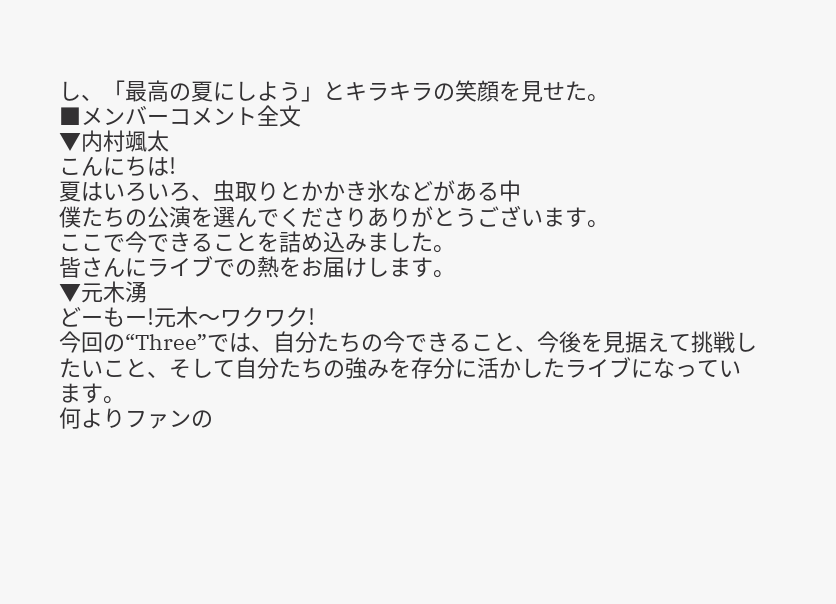し、「最高の夏にしよう」とキラキラの笑顔を見せた。
■メンバーコメント全文
▼内村颯太
こんにちは!
夏はいろいろ、虫取りとかかき氷などがある中
僕たちの公演を選んでくださりありがとうございます。
ここで今できることを詰め込みました。
皆さんにライブでの熱をお届けします。
▼元木湧
どーもー!元木〜ワクワク!
今回の“Three”では、自分たちの今できること、今後を見据えて挑戦したいこと、そして自分たちの強みを存分に活かしたライブになっています。
何よりファンの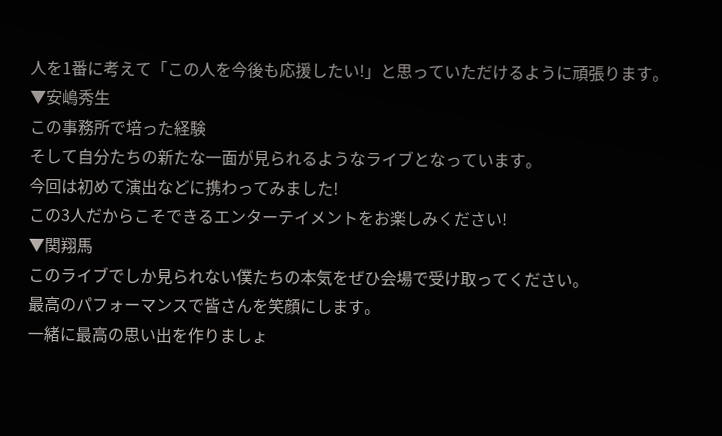人を1番に考えて「この人を今後も応援したい!」と思っていただけるように頑張ります。
▼安嶋秀生
この事務所で培った経験
そして自分たちの新たな一面が見られるようなライブとなっています。
今回は初めて演出などに携わってみました!
この3人だからこそできるエンターテイメントをお楽しみください!
▼関翔馬
このライブでしか見られない僕たちの本気をぜひ会場で受け取ってください。
最高のパフォーマンスで皆さんを笑顔にします。
一緒に最高の思い出を作りましょ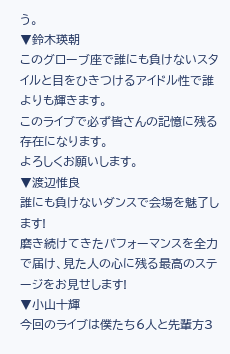う。
▼鈴木瑛朝
このグローブ座で誰にも負けないスタイルと目をひきつけるアイドル性で誰よりも輝きます。
このライブで必ず皆さんの記憶に残る存在になります。
よろしくお願いします。
▼渡辺惟良
誰にも負けないダンスで会場を魅了します!
磨き続けてきたパフォーマンスを全力で届け、見た人の心に残る最高のステージをお見せします!
▼小山十輝
今回のライブは僕たち6人と先輩方3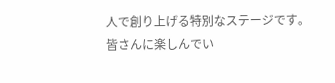人で創り上げる特別なステージです。
皆さんに楽しんでい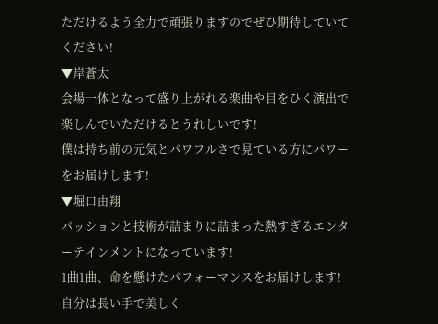ただけるよう全力で頑張りますのでぜひ期待していてください!
▼岸蒼太
会場一体となって盛り上がれる楽曲や目をひく演出で楽しんでいただけるとうれしいです!
僕は持ち前の元気とパワフルさで見ている方にパワーをお届けします!
▼堀口由翔
パッションと技術が詰まりに詰まった熱すぎるエンターテインメントになっています!
1曲1曲、命を懸けたパフォーマンスをお届けします!
自分は長い手で美しく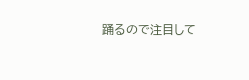踊るので注目して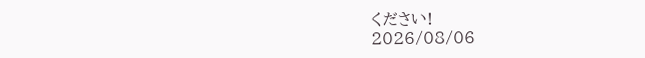ください!
2026/08/06